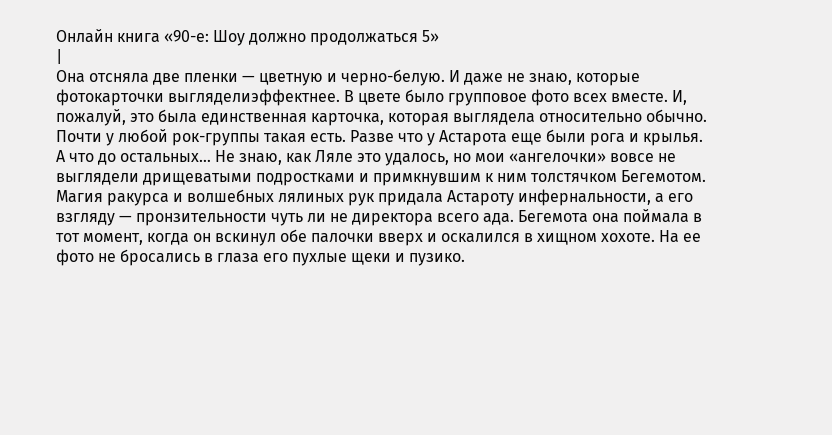Онлайн книга «90-е: Шоу должно продолжаться 5»
|
Она отсняла две пленки — цветную и черно-белую. И даже не знаю, которые фотокарточки выгляделиэффектнее. В цвете было групповое фото всех вместе. И, пожалуй, это была единственная карточка, которая выглядела относительно обычно. Почти у любой рок-группы такая есть. Разве что у Астарота еще были рога и крылья. А что до остальных… Не знаю, как Ляле это удалось, но мои «ангелочки» вовсе не выглядели дрищеватыми подростками и примкнувшим к ним толстячком Бегемотом. Магия ракурса и волшебных лялиных рук придала Астароту инфернальности, а его взгляду — пронзительности чуть ли не директора всего ада. Бегемота она поймала в тот момент, когда он вскинул обе палочки вверх и оскалился в хищном хохоте. На ее фото не бросались в глаза его пухлые щеки и пузико.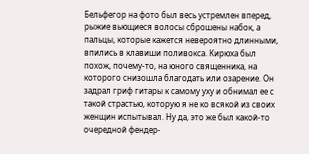Бельфегор на фото был весь устремлен вперед, рыжие вьющиеся волосы сброшены набок, а пальцы, которые кажется невероятно длинными, впились в клавиши поливокса. Кирюха был похож, почему-то, на юного священника, на которого снизошла благодать или озарение. Он задрал гриф гитары к самому уху и обнимал ее с такой страстью, которую я не ко всякой из своих женщин испытывал. Ну да, это же был какой-то очередной фендер-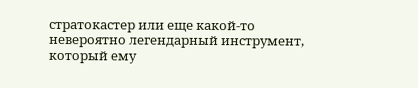стратокастер или еще какой-то невероятно легендарный инструмент, который ему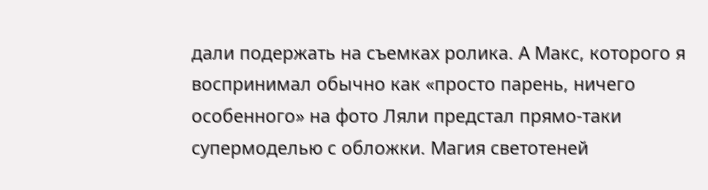дали подержать на съемках ролика. А Макс, которого я воспринимал обычно как «просто парень, ничего особенного» на фото Ляли предстал прямо-таки супермоделью с обложки. Магия светотеней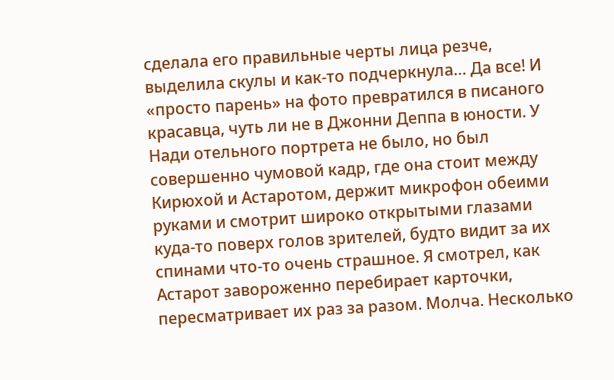сделала его правильные черты лица резче, выделила скулы и как-то подчеркнула… Да все! И «просто парень» на фото превратился в писаного красавца, чуть ли не в Джонни Деппа в юности. У Нади отельного портрета не было, но был совершенно чумовой кадр, где она стоит между Кирюхой и Астаротом, держит микрофон обеими руками и смотрит широко открытыми глазами куда-то поверх голов зрителей, будто видит за их спинами что-то очень страшное. Я смотрел, как Астарот завороженно перебирает карточки, пересматривает их раз за разом. Молча. Несколько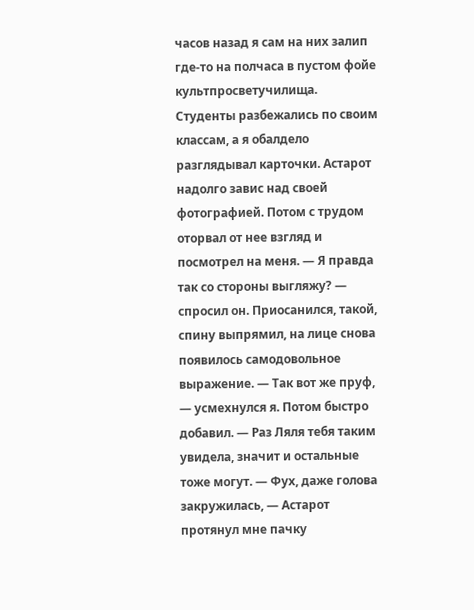часов назад я сам на них залип где-то на полчаса в пустом фойе культпросветучилища. Студенты разбежались по своим классам, а я обалдело разглядывал карточки. Астарот надолго завис над своей фотографией. Потом с трудом оторвал от нее взгляд и посмотрел на меня. — Я правда так со стороны выгляжу? — спросил он. Приосанился, такой, спину выпрямил, на лице снова появилось самодовольное выражение. — Так вот же пруф, — усмехнулся я. Потом быстро добавил. — Раз Ляля тебя таким увидела, значит и остальные тоже могут. — Фух, даже голова закружилась, — Астарот протянул мне пачку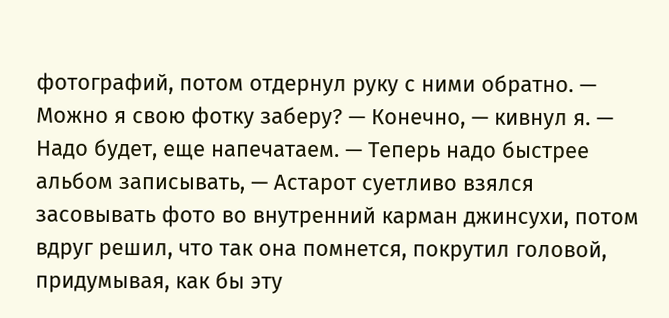фотографий, потом отдернул руку с ними обратно. — Можно я свою фотку заберу? — Конечно, — кивнул я. — Надо будет, еще напечатаем. — Теперь надо быстрее альбом записывать, — Астарот суетливо взялся засовывать фото во внутренний карман джинсухи, потом вдруг решил, что так она помнется, покрутил головой, придумывая, как бы эту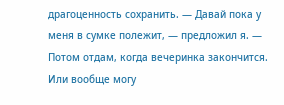драгоценность сохранить. — Давай пока у меня в сумке полежит, — предложил я. — Потом отдам, когда вечеринка закончится. Или вообще могу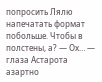попросить Лялю напечатать формат побольше. Чтобы в полстены, а? — Ох… — глаза Астарота азартно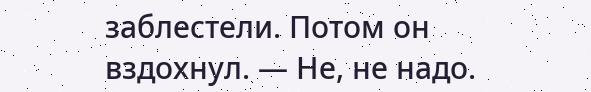заблестели. Потом он вздохнул. — Не, не надо.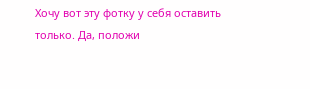Хочу вот эту фотку у себя оставить только. Да, положи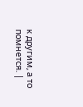к другим, а то помнется. |